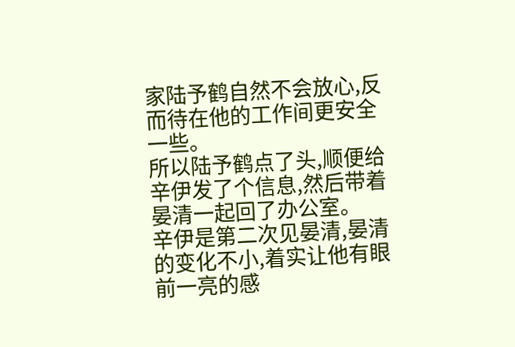家陆予鹤自然不会放心,反而待在他的工作间更安全一些。
所以陆予鹤点了头,顺便给辛伊发了个信息,然后带着晏清一起回了办公室。
辛伊是第二次见晏清,晏清的变化不小,着实让他有眼前一亮的感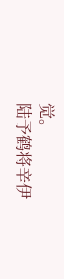觉。
陆予鹤将辛伊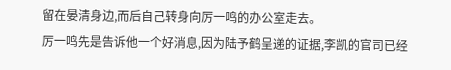留在晏清身边,而后自己转身向厉一鸣的办公室走去。
厉一鸣先是告诉他一个好消息,因为陆予鹤呈递的证据,李凯的官司已经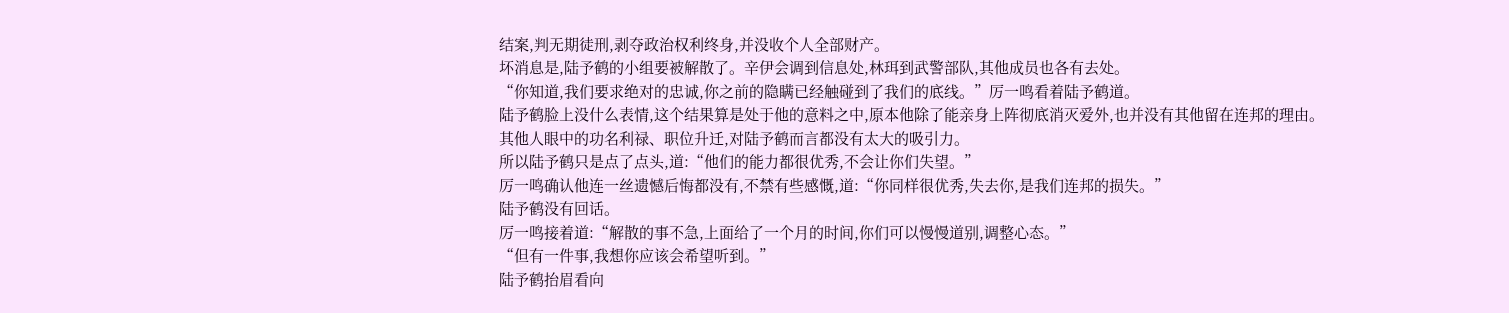结案,判无期徒刑,剥夺政治权利终身,并没收个人全部财产。
坏消息是,陆予鹤的小组要被解散了。辛伊会调到信息处,林珥到武警部队,其他成员也各有去处。
“你知道,我们要求绝对的忠诚,你之前的隐瞒已经触碰到了我们的底线。”厉一鸣看着陆予鹤道。
陆予鹤脸上没什么表情,这个结果算是处于他的意料之中,原本他除了能亲身上阵彻底消灭爱外,也并没有其他留在连邦的理由。
其他人眼中的功名利禄、职位升迁,对陆予鹤而言都没有太大的吸引力。
所以陆予鹤只是点了点头,道:“他们的能力都很优秀,不会让你们失望。”
厉一鸣确认他连一丝遗憾后悔都没有,不禁有些感慨,道:“你同样很优秀,失去你,是我们连邦的损失。”
陆予鹤没有回话。
厉一鸣接着道:“解散的事不急,上面给了一个月的时间,你们可以慢慢道别,调整心态。”
“但有一件事,我想你应该会希望听到。”
陆予鹤抬眉看向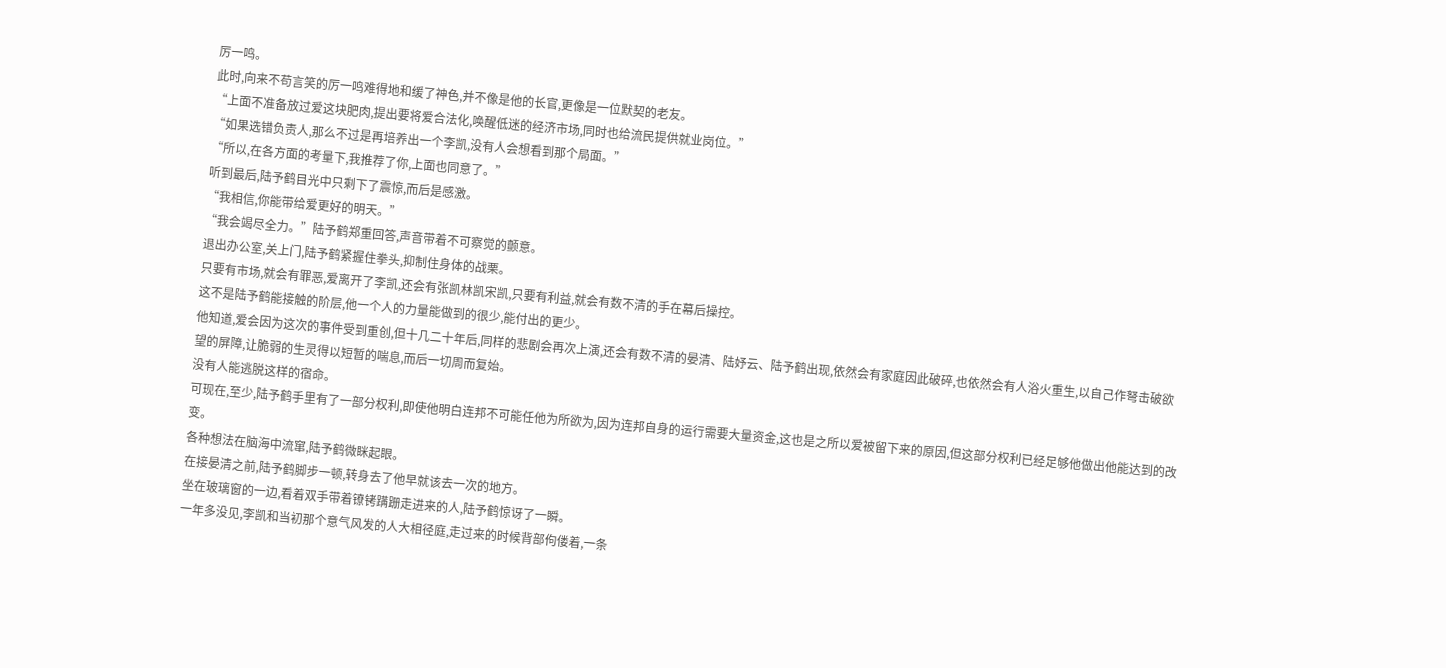厉一鸣。
此时,向来不苟言笑的厉一鸣难得地和缓了神色,并不像是他的长官,更像是一位默契的老友。
“上面不准备放过爱这块肥肉,提出要将爱合法化,唤醒低迷的经济市场,同时也给流民提供就业岗位。”
“如果选错负责人,那么不过是再培养出一个李凯,没有人会想看到那个局面。”
“所以,在各方面的考量下,我推荐了你,上面也同意了。”
听到最后,陆予鹤目光中只剩下了震惊,而后是感激。
“我相信,你能带给爱更好的明天。”
“我会竭尽全力。”陆予鹤郑重回答,声音带着不可察觉的颤意。
退出办公室,关上门,陆予鹤紧握住拳头,抑制住身体的战栗。
只要有市场,就会有罪恶,爱离开了李凯,还会有张凯林凯宋凯,只要有利益,就会有数不清的手在幕后操控。
这不是陆予鹤能接触的阶层,他一个人的力量能做到的很少,能付出的更少。
他知道,爱会因为这次的事件受到重创,但十几二十年后,同样的悲剧会再次上演,还会有数不清的晏清、陆妤云、陆予鹤出现,依然会有家庭因此破碎,也依然会有人浴火重生,以自己作弩击破欲望的屏障,让脆弱的生灵得以短暂的喘息,而后一切周而复始。
没有人能逃脱这样的宿命。
可现在,至少,陆予鹤手里有了一部分权利,即使他明白连邦不可能任他为所欲为,因为连邦自身的运行需要大量资金,这也是之所以爱被留下来的原因,但这部分权利已经足够他做出他能达到的改变。
各种想法在脑海中流窜,陆予鹤微眯起眼。
在接晏清之前,陆予鹤脚步一顿,转身去了他早就该去一次的地方。
坐在玻璃窗的一边,看着双手带着镣铐蹒跚走进来的人,陆予鹤惊讶了一瞬。
一年多没见,李凯和当初那个意气风发的人大相径庭,走过来的时候背部佝偻着,一条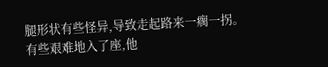腿形状有些怪异,导致走起路来一瘸一拐。
有些艰难地入了座,他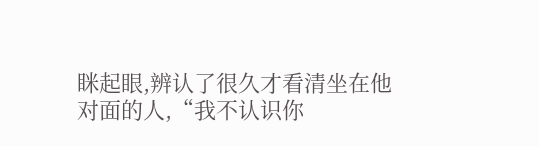眯起眼,辨认了很久才看清坐在他对面的人,“我不认识你